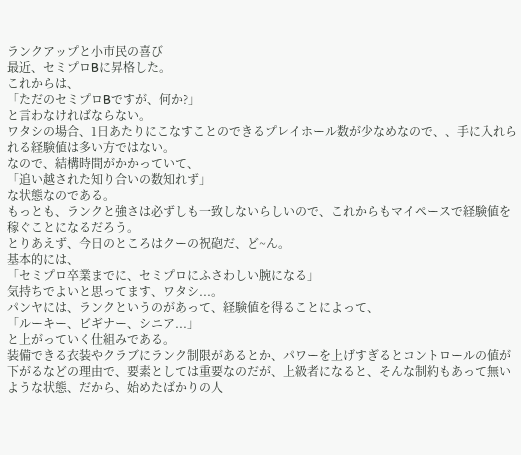ランクアップと小市民の喜び
最近、セミプロBに昇格した。
これからは、
「ただのセミプロBですが、何か?」
と言わなければならない。
ワタシの場合、1日あたりにこなすことのできるプレイホール数が少なめなので、、手に入れられる経験値は多い方ではない。
なので、結構時間がかかっていて、
「追い越された知り合いの数知れず」
な状態なのである。
もっとも、ランクと強さは必ずしも一致しないらしいので、これからもマイペースで経験値を稼ぐことになるだろう。
とりあえず、今日のところはクーの祝砲だ、ど~ん。
基本的には、
「セミプロ卒業までに、セミプロにふさわしい腕になる」
気持ちでよいと思ってます、ワタシ...。
パンヤには、ランクというのがあって、経験値を得ることによって、
「ルーキー、ビギナー、シニア...」
と上がっていく仕組みである。
装備できる衣装やクラブにランク制限があるとか、パワーを上げすぎるとコントロールの値が下がるなどの理由で、要素としては重要なのだが、上級者になると、そんな制約もあって無いような状態、だから、始めたばかりの人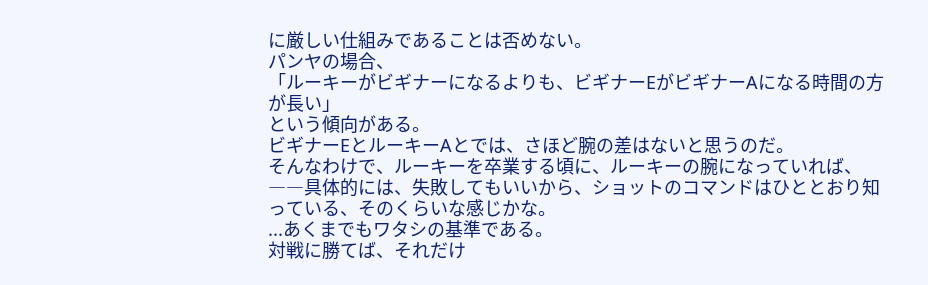に厳しい仕組みであることは否めない。
パンヤの場合、
「ルーキーがビギナーになるよりも、ビギナーEがビギナーAになる時間の方が長い」
という傾向がある。
ビギナーEとルーキーAとでは、さほど腕の差はないと思うのだ。
そんなわけで、ルーキーを卒業する頃に、ルーキーの腕になっていれば、――具体的には、失敗してもいいから、ショットのコマンドはひととおり知っている、そのくらいな感じかな。
...あくまでもワタシの基準である。
対戦に勝てば、それだけ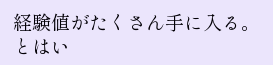経験値がたくさん手に入る。
とはい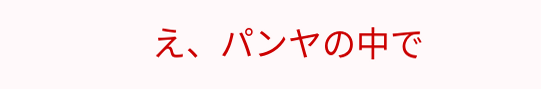え、パンヤの中で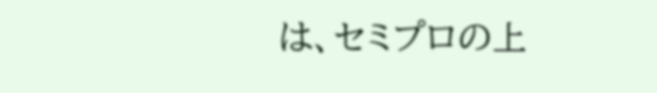は、セミプロの上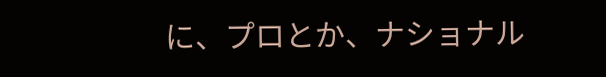に、プロとか、ナショナル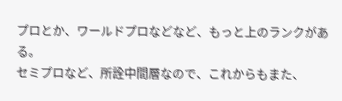プロとか、ワールドプロなどなど、もっと上のランクがある。
セミプロなど、所詮中間層なので、これからもまた、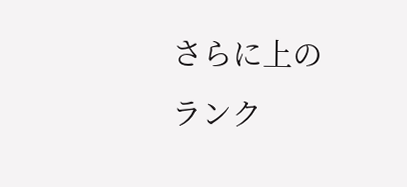さらに上のランク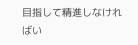目指して精進しなければい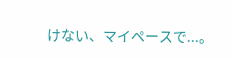けない、マイペースで...。